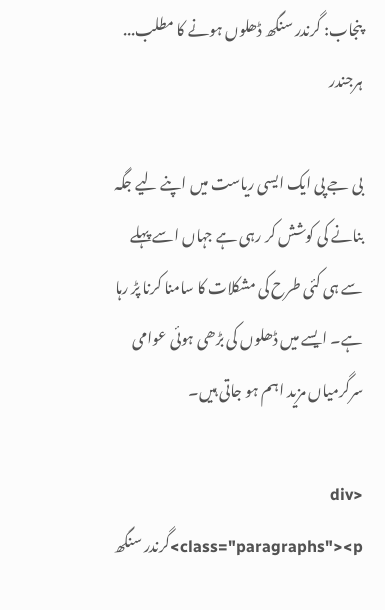پنجاب: گرندر سنگھ ڈھلوں ہونے کا مطلب... ہرجندر

بی جے پی ایک ایسی ریاست میں اپنے لیے جگہ بنانے کی کوشش کر رہی ہے جہاں اسے پہلے سے ہی کئی طرح کی مشکلات کا سامنا کرنا پڑ رہا ہے۔ ایسے میں ڈھلوں کی بڑھی ہوئی عوامی سرگرمیاں مزید اہم ہو جاتی ہیں۔

<div class="paragraphs"><p>گرندر سنگھ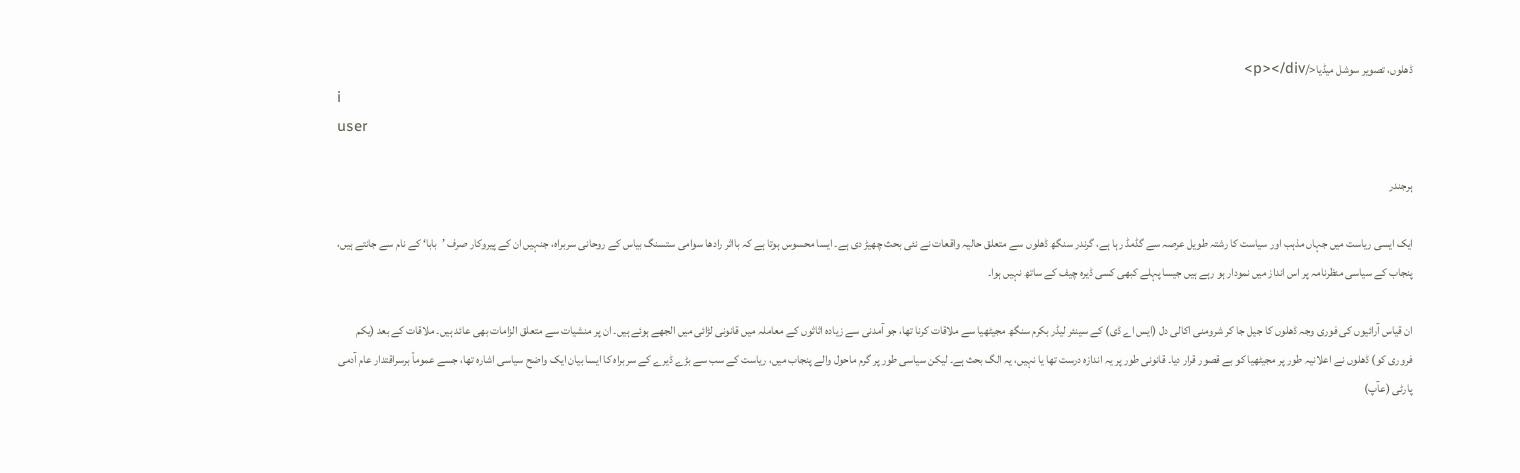ڈھلوں، تصویر سوشل میڈیا</p></div>
i
user

ہرجندر

ایک ایسی ریاست میں جہاں مذہب اور سیاست کا رشتہ طویل عرصہ سے گڈمڈ رہا ہے، گرندر سنگھ ڈھلوں سے متعلق حالیہ واقعات نے نئی بحث چھیڑ دی ہے۔ ایسا محسوس ہوتا ہے کہ بااثر رادھا سوامی ستسنگ بیاس کے روحانی سربراہ، جنہیں ان کے پیروکار صرف ’بابا‘ کے نام سے جانتے ہیں، پنجاب کے سیاسی منظرنامہ پر اس انداز میں نمودار ہو رہے ہیں جیسا پہلے کبھی کسی ڈیرہ چیف کے ساتھ نہیں ہوا۔

ان قیاس آرائیوں کی فوری وجہ ڈھلوں کا جیل جا کر شرومنی اکالی دل (ایس اے ڈی) کے سینئر لیڈر بکرم سنگھ مجیٹھیا سے ملاقات کرنا تھا، جو آمدنی سے زیادہ اثاثوں کے معاملہ میں قانونی لڑائی میں الجھے ہوئے ہیں۔ ان پر منشیات سے متعلق الزامات بھی عائد ہیں۔ ملاقات کے بعد (یکم فروری کو) ڈھلوں نے اعلانیہ طور پر مجیٹھیا کو بے قصور قرار دیا۔ قانونی طور پر یہ اندازہ درست تھا یا نہیں، یہ الگ بحث ہے۔ لیکن سیاسی طور پر گرم ماحول والے پنجاب میں، ریاست کے سب سے بڑے ڈیرے کے سربراہ کا ایسا بیان ایک واضح سیاسی اشارہ تھا، جسے عموماً برسراقتدار عام آدمی پارٹی (عآپ)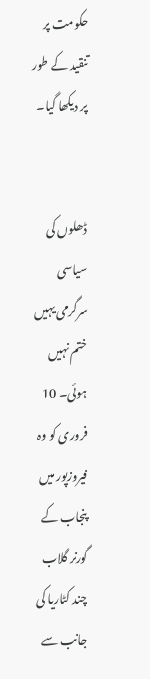حکومت پر تنقید کے طور پر دیکھا گیا۔


ڈھلوں کی سیاسی سرگرمی یہیں ختم نہیں ہوئی۔ 10 فروری کو وہ فیروزپور میں پنجاب کے گورنر گلاب چند کٹاریا کی جانب سے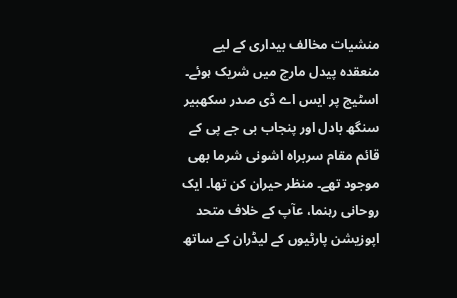منشیات مخالف بیداری کے لیے منعقدہ پیدل مارچ میں شریک ہوئے۔ اسٹیج پر ایس اے ڈی صدر سکھبیر سنگھ بادل اور پنجاب بی جے پی کے قائم مقام سربراہ اشونی شرما بھی موجود تھے۔ منظر حیران کن تھا۔ ایک روحانی رہنما، عآپ کے خلاف متحد اپوزیشن پارٹیوں کے لیڈران کے ساتھ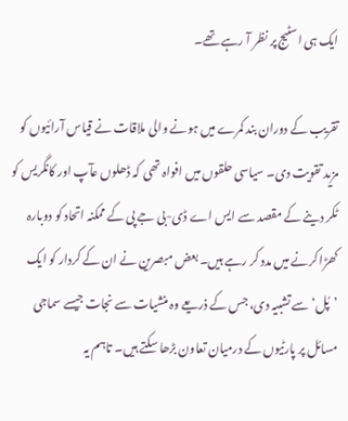ایک ہی اسٹیج پر نظر آ رہے تھے۔

تقریب کے دوران بند کمرے میں ہونے والی ملاقات نے قیاس آرائیوں کو مزید تقویت دی۔ سیاسی حلقوں میں افواہ تھی کہ ڈھلوں عآپ اور کانگریس کو ٹکر دینے کے مقصد سے ایس اے ڈی-بی جے پی کے ممکنہ اتحاد کو دوبارہ کھڑا کرنے میں مدد کر رہے ہیں۔ بعض مبصرین نے ان کے کردار کو ایک ’پُل‘ سے تشبیہ دی، جس کے ذریعے وہ منشیات سے نجات جیسے سماجی مسائل پر پارٹیوں کے درمیان تعاون بڑھا سکتے ہیں۔ تاہم یہ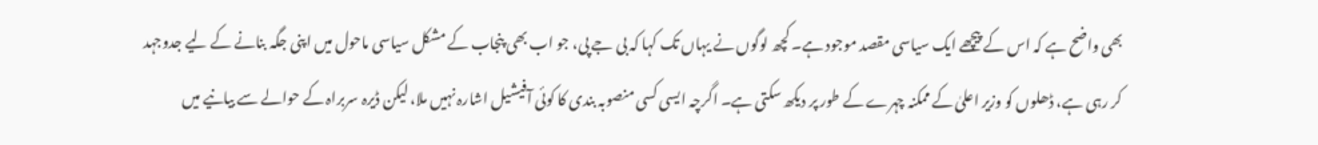بھی واضح ہے کہ اس کے پیچھے ایک سیاسی مقصد موجود ہے۔ کچھ لوگوں نے یہاں تک کہا کہ بی جے پی، جو اب بھی پنجاب کے مشکل سیاسی ماحول میں اپنی جگہ بنانے کے لیے جدوجہد کر رہی ہے، ڈھلوں کو وزیر اعلیٰ کے ممکنہ چہرے کے طور پر دیکھ سکتی ہے۔ اگرچہ ایسی کسی منصوبہ بندی کا کوئی آفیشیل اشارہ نہیں ملا، لیکن ڈیرہ سربراہ کے حوالے سے بیانیے میں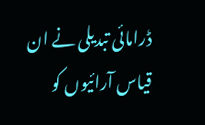ڈرامائی تبدیلی نے ان قیاس آرائیوں کو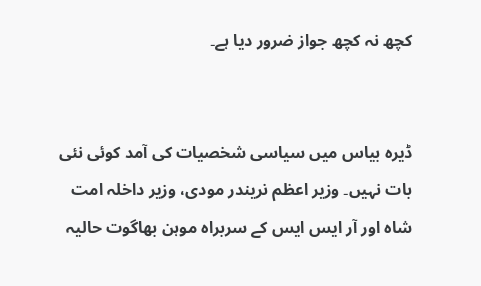کچھ نہ کچھ جواز ضرور دیا ہے۔


ڈیرہ بیاس میں سیاسی شخصیات کی آمد کوئی نئی بات نہیں۔ وزیر اعظم نریندر مودی، وزیر داخلہ امت شاہ اور آر ایس ایس کے سربراہ موہن بھاگوت حالیہ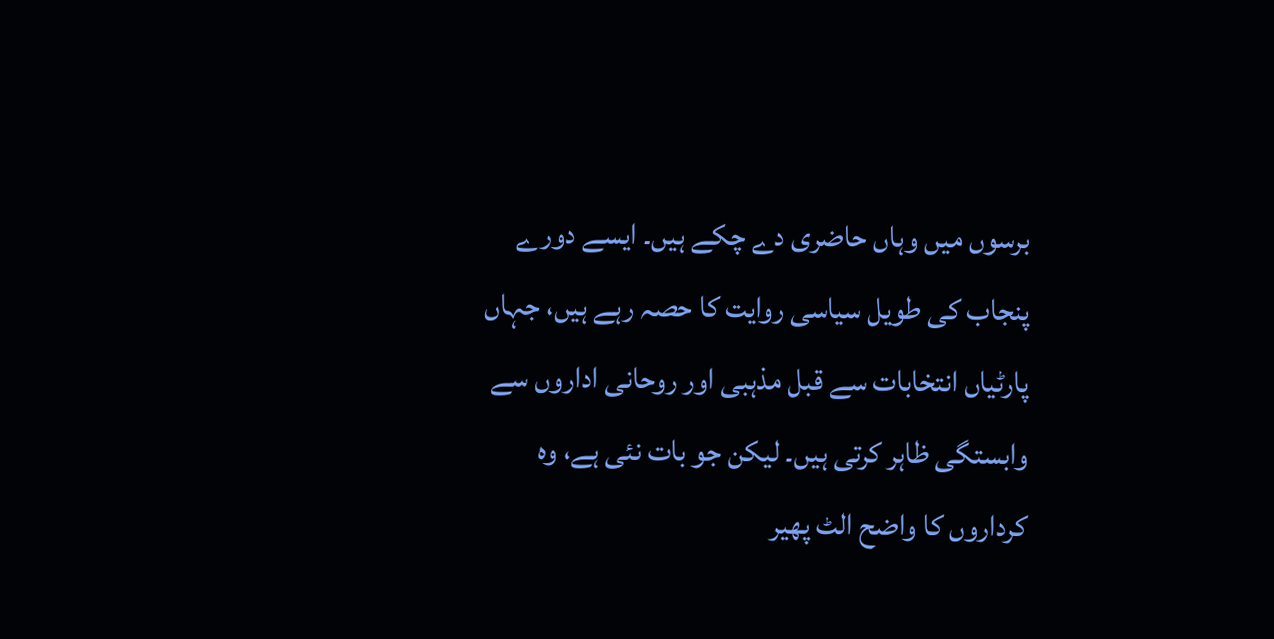برسوں میں وہاں حاضری دے چکے ہیں۔ ایسے دورے پنجاب کی طویل سیاسی روایت کا حصہ رہے ہیں، جہاں پارٹیاں انتخابات سے قبل مذہبی اور روحانی اداروں سے وابستگی ظاہر کرتی ہیں۔ لیکن جو بات نئی ہے، وہ کرداروں کا واضح الٹ پھیر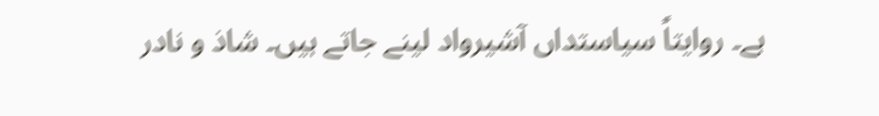ہے۔ روایتاً سیاستداں آشیرواد لینے جاتے ہیں۔ شاذ و نادر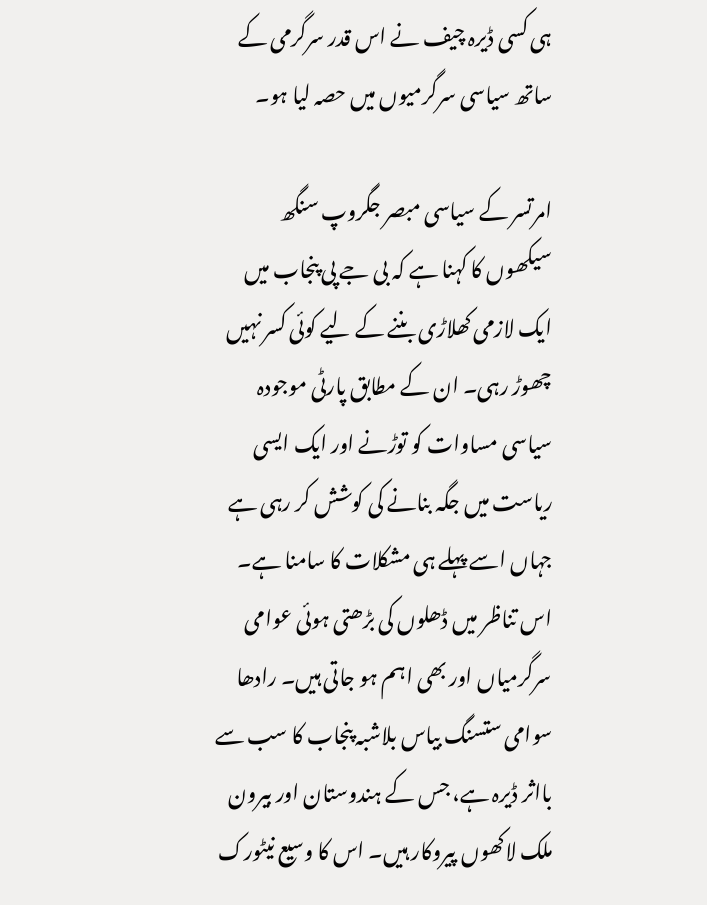ہی کسی ڈیرہ چیف نے اس قدر سرگرمی کے ساتھ سیاسی سرگرمیوں میں حصہ لیا ہو۔

امرتسر کے سیاسی مبصر جگروپ سنگھ سیکھوں کا کہنا ہے کہ بی جے پی پنجاب میں ایک لازمی کھلاڑی بننے کے لیے کوئی کسر نہیں چھوڑ رہی۔ ان کے مطابق پارٹی موجودہ سیاسی مساوات کو توڑنے اور ایک ایسی ریاست میں جگہ بنانے کی کوشش کر رہی ہے جہاں اسے پہلے ہی مشکلات کا سامنا ہے۔ اس تناظر میں ڈھلوں کی بڑھتی ہوئی عوامی سرگرمیاں اور بھی اہم ہو جاتی ہیں۔ رادھا سوامی ستسنگ بیاس بلاشبہ پنجاب کا سب سے بااثر ڈیرہ ہے، جس کے ہندوستان اور بیرون ملک لاکھوں پیروکار ہیں۔ اس کا وسیع نیٹورک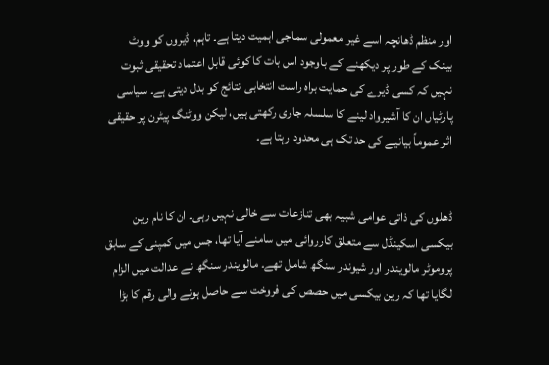اور منظم ڈھانچہ اسے غیر معمولی سماجی اہمیت دیتا ہے۔ تاہم، ڈیروں کو ووٹ بینک کے طور پر دیکھنے کے باوجود اس بات کا کوئی قابل اعتماد تحقیقی ثبوت نہیں کہ کسی ڈیرے کی حمایت براہ راست انتخابی نتائج کو بدل دیتی ہے۔ سیاسی پارٹیاں ان کا آشیرواد لینے کا سلسلہ جاری رکھتی ہیں، لیکن ووٹنگ پیٹرن پر حقیقی اثر عموماً بیانیے کی حد تک ہی محدود رہتا ہے۔


ڈھلوں کی ذاتی عوامی شبیہ بھی تنازعات سے خالی نہیں رہی۔ ان کا نام رین بیکسی اسکینڈل سے متعلق کارروائی میں سامنے آیا تھا، جس میں کمپنی کے سابق پروموٹر مالویندر اور شیوندر سنگھ شامل تھے۔ مالویندر سنگھ نے عدالت میں الزام لگایا تھا کہ رین بیکسی میں حصص کی فروخت سے حاصل ہونے والی رقم کا بڑا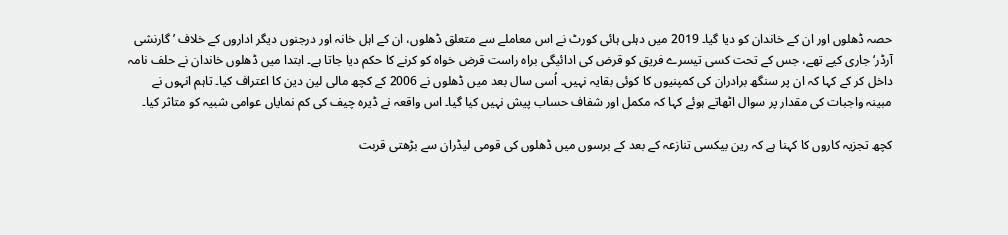حصہ ڈھلوں اور ان کے خاندان کو دیا گیا۔ 2019 میں دہلی ہائی کورٹ نے اس معاملے سے متعلق ڈھلوں، ان کے اہل خانہ اور درجنوں دیگر اداروں کے خلاف ’گارنشی آرڈر‘ جاری کیے تھے، جس کے تحت کسی تیسرے فریق کو قرض کی ادائیگی براہ راست قرض خواہ کو کرنے کا حکم دیا جاتا ہے۔ ابتدا میں ڈھلوں خاندان نے حلف نامہ داخل کر کے کہا کہ ان پر سنگھ برادران کی کمپنیوں کا کوئی بقایہ نہیں۔ اُسی سال بعد میں ڈھلوں نے 2006 کے کچھ مالی لین دین کا اعتراف کیا۔ تاہم انہوں نے مبینہ واجبات کی مقدار پر سوال اٹھاتے ہوئے کہا کہ مکمل اور شفاف حساب پیش نہیں کیا گیا۔ اس واقعہ نے ڈیرہ چیف کی کم نمایاں عوامی شبیہ کو متاثر کیا۔

کچھ تجزیہ کاروں کا کہنا ہے کہ رین بیکسی تنازعہ کے بعد کے برسوں میں ڈھلوں کی قومی لیڈران سے بڑھتی قربت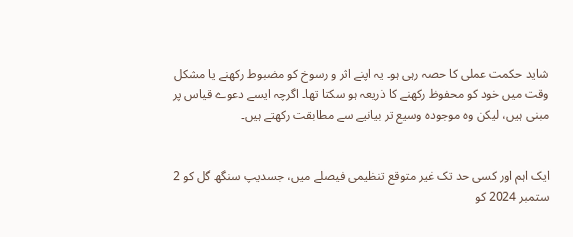شاید حکمت عملی کا حصہ رہی ہو۔ یہ اپنے اثر و رسوخ کو مضبوط رکھنے یا مشکل وقت میں خود کو محفوظ رکھنے کا ذریعہ ہو سکتا تھا۔ اگرچہ ایسے دعوے قیاس پر مبنی ہیں، لیکن وہ موجودہ وسیع تر بیانیے سے مطابقت رکھتے ہیں۔


ایک اہم اور کسی حد تک غیر متوقع تنظیمی فیصلے میں، جسدیپ سنگھ گل کو 2 ستمبر 2024 کو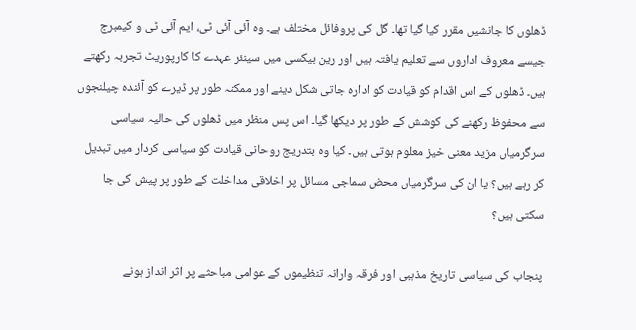ڈھلوں کا جانشیں مقرر کیا گیا تھا۔ گل کی پروفائل مختلف ہے۔ وہ آئی آئی ٹی، ایم آئی ٹی و کیمبرج جیسے معروف اداروں سے تعلیم یافتہ ہیں اور رین بیکسی میں سینئر عہدے کا کارپوریٹ تجربہ رکھتے ہیں۔ ڈھلوں کے اس اقدام کو قیادت کو ادارہ جاتی شکل دینے اور ممکنہ طور پر ڈیرے کو آئندہ چیلنجوں سے محفوظ رکھنے کی کوشش کے طور پر دیکھا گیا۔ اس پس منظر میں ڈھلوں کی حالیہ سیاسی سرگرمیاں مزید معنی خیز معلوم ہوتی ہیں۔ کیا وہ بتدریج روحانی قیادت کو سیاسی کردار میں تبدیل کر رہے ہیں؟ یا ان کی سرگرمیاں محض سماجی مسائل پر اخلاقی مداخلت کے طور پر پیش کی جا سکتی ہیں؟

پنجاب کی سیاسی تاریخ مذہبی اور فرقہ وارانہ تنظیموں کے عوامی مباحثے پر اثر انداز ہونے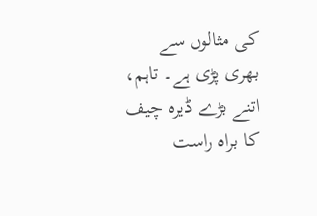کی مثالوں سے بھری پڑی ہے۔ تاہم، اتنے بڑے ڈیرہ چیف کا براہ راست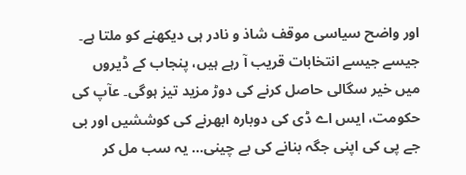اور واضح سیاسی موقف شاذ و نادر ہی دیکھنے کو ملتا ہے۔ جیسے جیسے انتخابات قریب آ رہے ہیں، پنجاب کے ڈیروں میں خیر سگالی حاصل کرنے کی دوڑ مزید تیز ہوگی۔ عآپ کی حکومت، ایس اے ڈی کی دوبارہ ابھرنے کی کوششیں اور بی جے پی کی اپنی جگہ بنانے کی بے چینی... یہ سب مل کر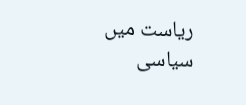ریاست میں سیاسی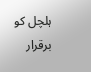ہلچل کو برقرار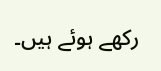رکھے ہوئے ہیں۔